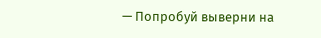— Попробуй выверни на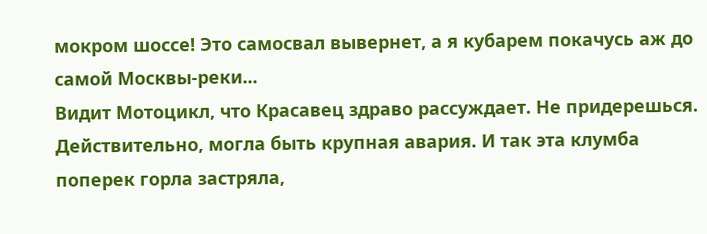мокром шоссе! Это самосвал вывернет, а я кубарем покачусь аж до самой Москвы-реки...
Видит Мотоцикл, что Красавец здраво рассуждает. Не придерешься. Действительно, могла быть крупная авария. И так эта клумба поперек горла застряла,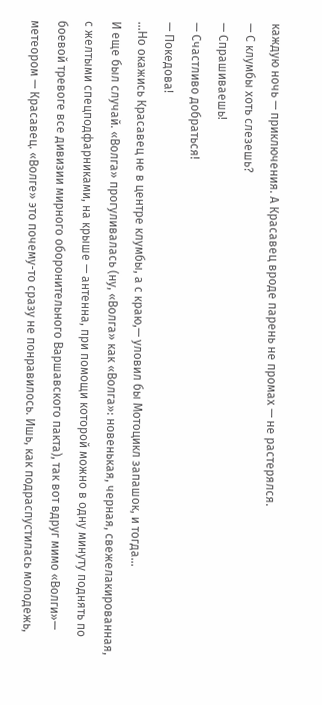каждую ночь — приключения. А Красавец вроде парень не промах — не растерялся.
— С клумбы хоть слезешь?
— Спрашиваешь!
— Счастливо добраться!
— Покедова!
...Но окажись Красавец не в центре клумбы, а с краю,— уловил бы Мотоцикл запашок, и тогда...
И еще был случай. «Волга» прогуливалась (ну, «Волга» как «Волга»: новенькая, черная, свежелакированная, с желтыми спецподфарниками, на крыше — антенна, при помощи которой можно в одну минуту поднять по боевой тревоге все дивизии мирного оборонительного Варшавского пакта), так вот вдруг мимо «Волги»— метеором — Красавец. «Волге» это почему-то сразу не понравилось. Ишь, как подраспустилась молодежь,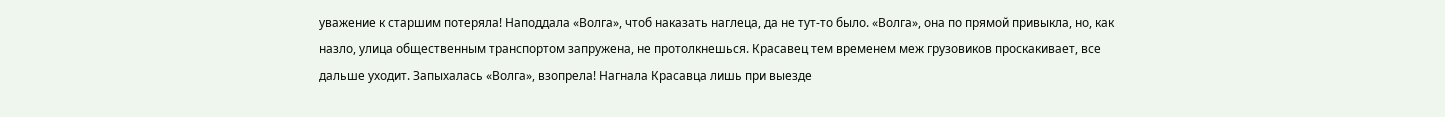уважение к старшим потеряла! Наподдала «Волга», чтоб наказать наглеца, да не тут-то было. «Волга», она по прямой привыкла, но, как назло, улица общественным транспортом запружена, не протолкнешься. Красавец тем временем меж грузовиков проскакивает, все дальше уходит. Запыхалась «Волга», взопрела! Нагнала Красавца лишь при выезде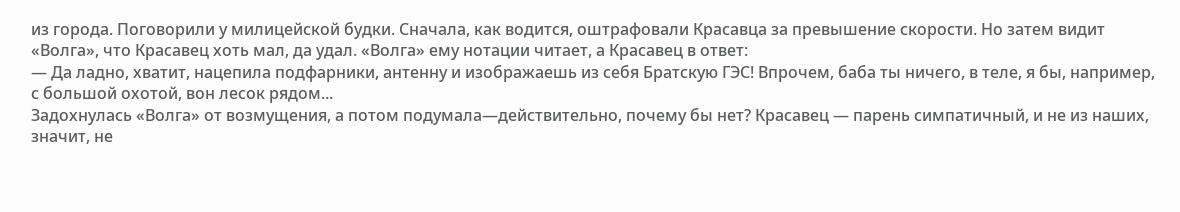из города. Поговорили у милицейской будки. Сначала, как водится, оштрафовали Красавца за превышение скорости. Но затем видит «Волга», что Красавец хоть мал, да удал. «Волга» ему нотации читает, а Красавец в ответ:
— Да ладно, хватит, нацепила подфарники, антенну и изображаешь из себя Братскую ГЭС! Впрочем, баба ты ничего, в теле, я бы, например, с большой охотой, вон лесок рядом...
Задохнулась «Волга» от возмущения, а потом подумала—действительно, почему бы нет? Красавец — парень симпатичный, и не из наших, значит, не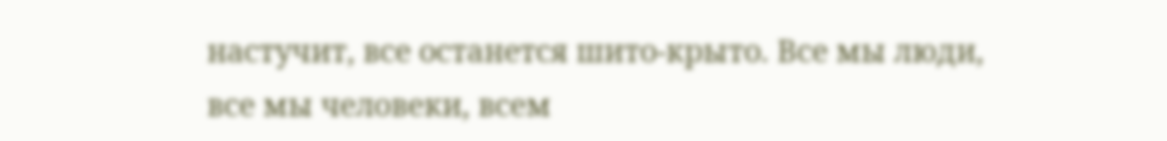настучит, все останется шито-крыто. Все мы люди, все мы человеки, всем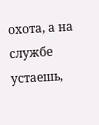охота, а на службе устаешь,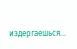издергаешься...